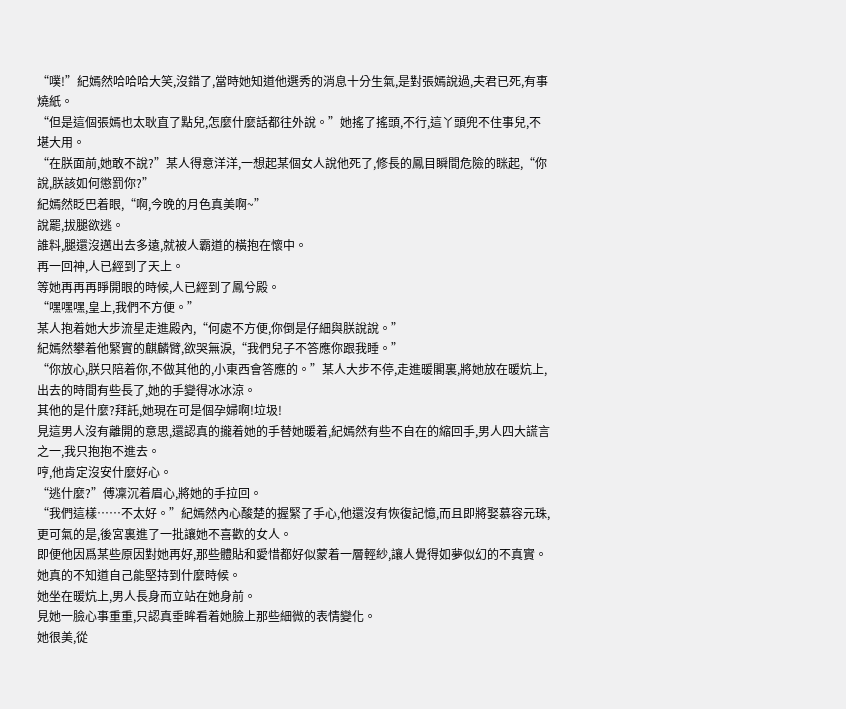“噗!”紀嫣然哈哈哈大笑,沒錯了,當時她知道他選秀的消息十分生氣,是對張嫣說過,夫君已死,有事燒紙。
“但是這個張嫣也太耿直了點兒,怎麼什麼話都往外說。”她搖了搖頭,不行,這丫頭兜不住事兒,不堪大用。
“在朕面前,她敢不說?”某人得意洋洋,一想起某個女人說他死了,修長的鳳目瞬間危險的眯起,“你說,朕該如何懲罰你?”
紀嫣然眨巴着眼,“啊,今晚的月色真美啊~”
說罷,拔腿欲逃。
誰料,腿還沒邁出去多遠,就被人霸道的橫抱在懷中。
再一回神,人已經到了天上。
等她再再再睜開眼的時候,人已經到了鳳兮殿。
“嘿嘿嘿,皇上,我們不方便。”
某人抱着她大步流星走進殿內,“何處不方便,你倒是仔細與朕說說。”
紀嫣然攀着他緊實的麒麟臂,欲哭無淚,“我們兒子不答應你跟我睡。”
“你放心,朕只陪着你,不做其他的,小東西會答應的。”某人大步不停,走進暖閣裏,將她放在暖炕上,出去的時間有些長了,她的手變得冰冰涼。
其他的是什麼?拜託,她現在可是個孕婦啊!垃圾!
見這男人沒有離開的意思,還認真的攏着她的手替她暖着,紀嫣然有些不自在的縮回手,男人四大謊言之一,我只抱抱不進去。
哼,他肯定沒安什麼好心。
“逃什麼?”傅凜沉着眉心,將她的手拉回。
“我們這樣……不太好。”紀嫣然內心酸楚的握緊了手心,他還沒有恢復記憶,而且即將娶慕容元珠,更可氣的是,後宮裏進了一批讓她不喜歡的女人。
即便他因爲某些原因對她再好,那些體貼和愛惜都好似蒙着一層輕紗,讓人覺得如夢似幻的不真實。
她真的不知道自己能堅持到什麼時候。
她坐在暖炕上,男人長身而立站在她身前。
見她一臉心事重重,只認真垂眸看着她臉上那些細微的表情變化。
她很美,從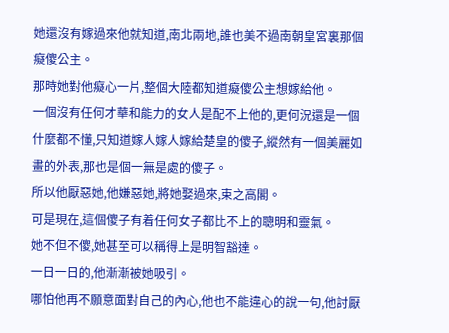她還沒有嫁過來他就知道,南北兩地,誰也美不過南朝皇宮裏那個癡傻公主。
那時她對他癡心一片,整個大陸都知道癡傻公主想嫁給他。
一個沒有任何才華和能力的女人是配不上他的,更何況還是一個什麼都不懂,只知道嫁人嫁人嫁給楚皇的傻子,縱然有一個美麗如畫的外表,那也是個一無是處的傻子。
所以他厭惡她,他嫌惡她,將她娶過來,束之高閣。
可是現在,這個傻子有着任何女子都比不上的聰明和靈氣。
她不但不傻,她甚至可以稱得上是明智豁達。
一日一日的,他漸漸被她吸引。
哪怕他再不願意面對自己的內心,他也不能違心的說一句,他討厭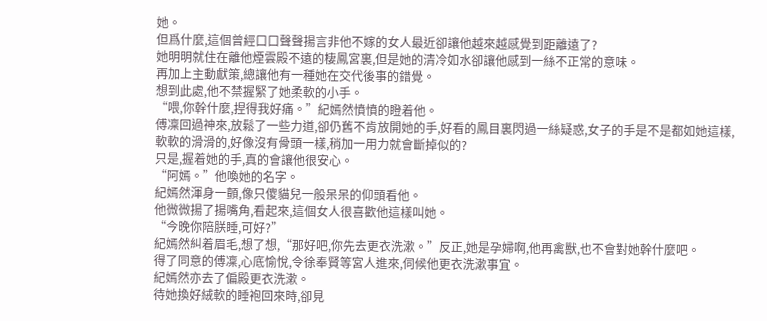她。
但爲什麼,這個曾經口口聲聲揚言非他不嫁的女人最近卻讓他越來越感覺到距離遠了?
她明明就住在離他煙雲殿不遠的棲鳳宮裏,但是她的清冷如水卻讓他感到一絲不正常的意味。
再加上主動獻策,總讓他有一種她在交代後事的錯覺。
想到此處,他不禁握緊了她柔軟的小手。
“喂,你幹什麼,捏得我好痛。”紀嫣然憤憤的瞪着他。
傅凜回過神來,放鬆了一些力道,卻仍舊不肯放開她的手,好看的鳳目裏閃過一絲疑惑,女子的手是不是都如她這樣,軟軟的滑滑的,好像沒有骨頭一樣,稍加一用力就會斷掉似的?
只是,握着她的手,真的會讓他很安心。
“阿嫣。”他喚她的名字。
紀嫣然渾身一顫,像只傻貓兒一般呆呆的仰頭看他。
他微微揚了揚嘴角,看起來,這個女人很喜歡他這樣叫她。
“今晚你陪朕睡,可好?”
紀嫣然糾着眉毛,想了想,“那好吧,你先去更衣洗漱。”反正,她是孕婦啊,他再禽獸,也不會對她幹什麼吧。
得了同意的傅凜,心底愉悅,令徐奉賢等宮人進來,伺候他更衣洗漱事宜。
紀嫣然亦去了偏殿更衣洗漱。
待她換好絨軟的睡袍回來時,卻見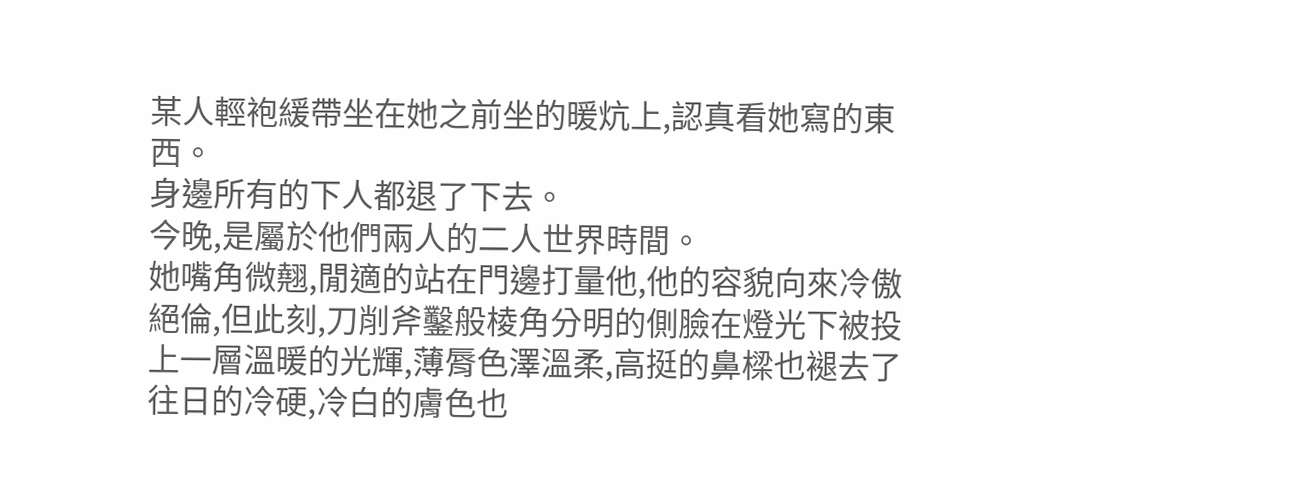某人輕袍緩帶坐在她之前坐的暖炕上,認真看她寫的東西。
身邊所有的下人都退了下去。
今晚,是屬於他們兩人的二人世界時間。
她嘴角微翹,閒適的站在門邊打量他,他的容貌向來冷傲絕倫,但此刻,刀削斧鑿般棱角分明的側臉在燈光下被投上一層溫暖的光輝,薄脣色澤溫柔,高挺的鼻樑也褪去了往日的冷硬,冷白的膚色也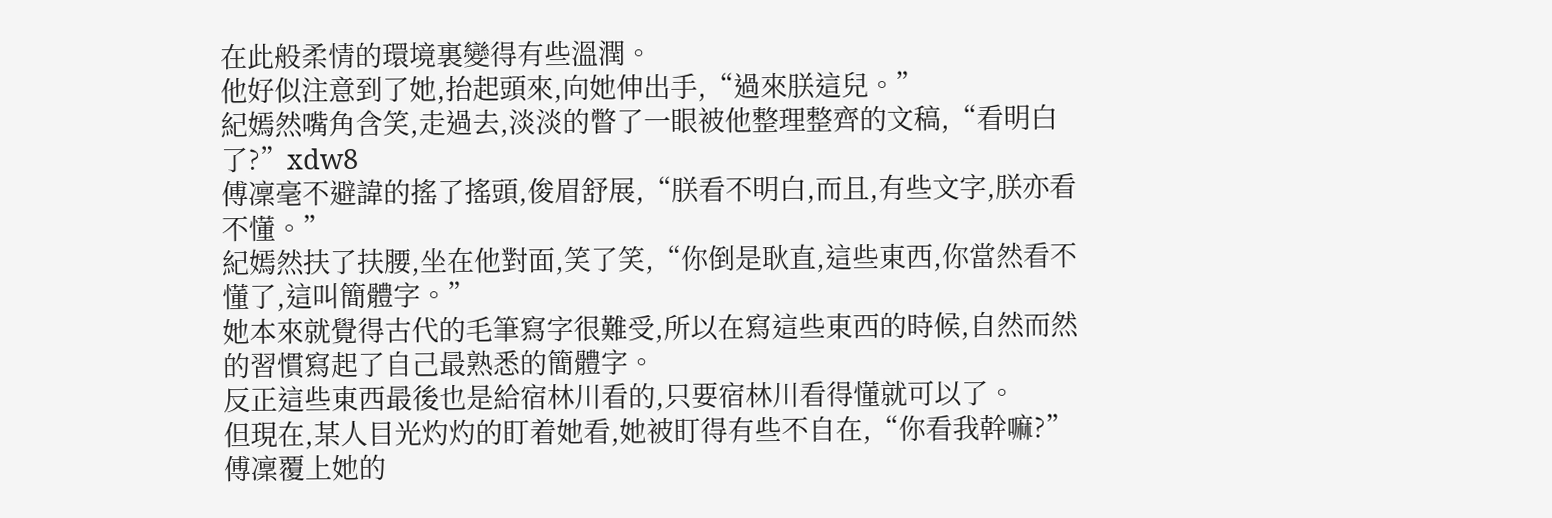在此般柔情的環境裏變得有些溫潤。
他好似注意到了她,抬起頭來,向她伸出手,“過來朕這兒。”
紀嫣然嘴角含笑,走過去,淡淡的瞥了一眼被他整理整齊的文稿,“看明白了?”xdw8
傅凜毫不避諱的搖了搖頭,俊眉舒展,“朕看不明白,而且,有些文字,朕亦看不懂。”
紀嫣然扶了扶腰,坐在他對面,笑了笑,“你倒是耿直,這些東西,你當然看不懂了,這叫簡體字。”
她本來就覺得古代的毛筆寫字很難受,所以在寫這些東西的時候,自然而然的習慣寫起了自己最熟悉的簡體字。
反正這些東西最後也是給宿林川看的,只要宿林川看得懂就可以了。
但現在,某人目光灼灼的盯着她看,她被盯得有些不自在,“你看我幹嘛?”
傅凜覆上她的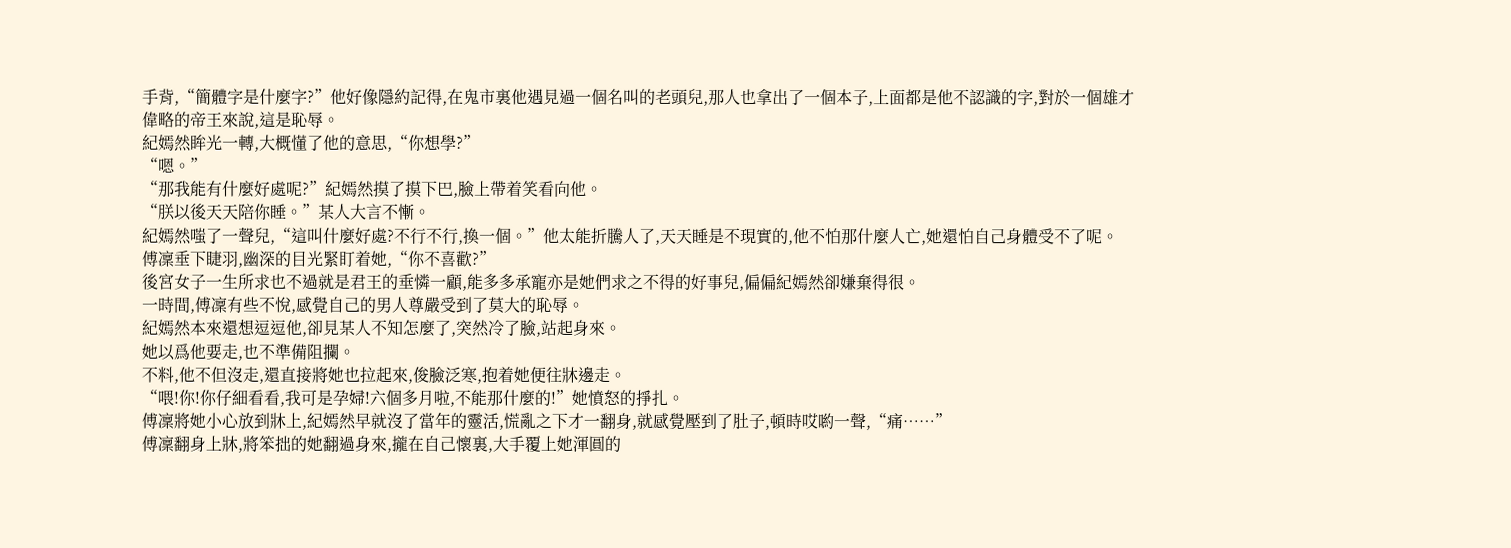手背,“簡體字是什麼字?”他好像隱約記得,在鬼市裏他遇見過一個名叫的老頭兒,那人也拿出了一個本子,上面都是他不認識的字,對於一個雄才偉略的帝王來說,這是恥辱。
紀嫣然眸光一轉,大概懂了他的意思,“你想學?”
“嗯。”
“那我能有什麼好處呢?”紀嫣然摸了摸下巴,臉上帶着笑看向他。
“朕以後天天陪你睡。”某人大言不慚。
紀嫣然嗤了一聲兒,“這叫什麼好處?不行不行,換一個。”他太能折騰人了,天天睡是不現實的,他不怕那什麼人亡,她還怕自己身體受不了呢。
傅凜垂下睫羽,幽深的目光緊盯着她,“你不喜歡?”
後宮女子一生所求也不過就是君王的垂憐一顧,能多多承寵亦是她們求之不得的好事兒,偏偏紀嫣然卻嫌棄得很。
一時間,傅凜有些不悅,感覺自己的男人尊嚴受到了莫大的恥辱。
紀嫣然本來還想逗逗他,卻見某人不知怎麼了,突然冷了臉,站起身來。
她以爲他要走,也不準備阻攔。
不料,他不但沒走,還直接將她也拉起來,俊臉泛寒,抱着她便往牀邊走。
“喂!你!你仔細看看,我可是孕婦!六個多月啦,不能那什麼的!”她憤怒的掙扎。
傅凜將她小心放到牀上,紀嫣然早就沒了當年的靈活,慌亂之下才一翻身,就感覺壓到了肚子,頓時哎喲一聲,“痛……”
傅凜翻身上牀,將笨拙的她翻過身來,攏在自己懷裏,大手覆上她渾圓的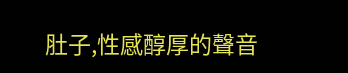肚子,性感醇厚的聲音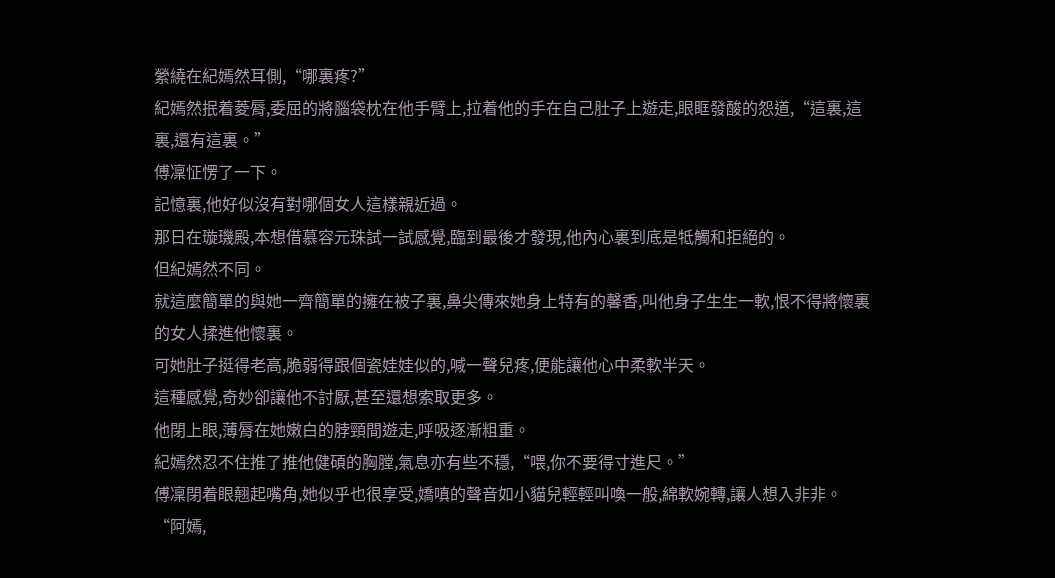縈繞在紀嫣然耳側,“哪裏疼?”
紀嫣然抿着菱脣,委屈的將腦袋枕在他手臂上,拉着他的手在自己肚子上遊走,眼眶發酸的怨道,“這裏,這裏,還有這裏。”
傅凜怔愣了一下。
記憶裏,他好似沒有對哪個女人這樣親近過。
那日在璇璣殿,本想借慕容元珠試一試感覺,臨到最後才發現,他內心裏到底是牴觸和拒絕的。
但紀嫣然不同。
就這麼簡單的與她一齊簡單的擁在被子裏,鼻尖傳來她身上特有的馨香,叫他身子生生一軟,恨不得將懷裏的女人揉進他懷裏。
可她肚子挺得老高,脆弱得跟個瓷娃娃似的,喊一聲兒疼,便能讓他心中柔軟半天。
這種感覺,奇妙卻讓他不討厭,甚至還想索取更多。
他閉上眼,薄脣在她嫩白的脖頸間遊走,呼吸逐漸粗重。
紀嫣然忍不住推了推他健碩的胸膛,氣息亦有些不穩,“喂,你不要得寸進尺。”
傅凜閉着眼翹起嘴角,她似乎也很享受,嬌嗔的聲音如小貓兒輕輕叫喚一般,綿軟婉轉,讓人想入非非。
“阿嫣,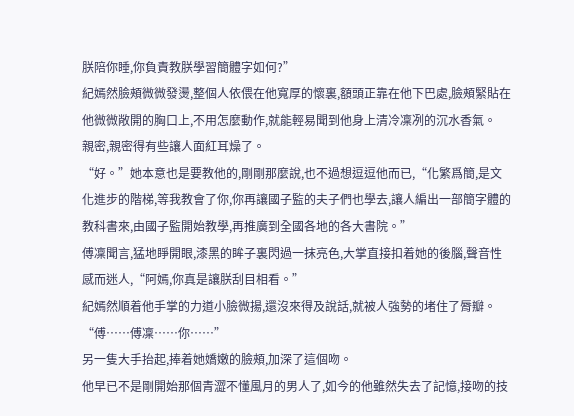朕陪你睡,你負責教朕學習簡體字如何?”
紀嫣然臉頰微微發燙,整個人依偎在他寬厚的懷裏,額頭正靠在他下巴處,臉頰緊貼在他微微敞開的胸口上,不用怎麼動作,就能輕易聞到他身上清冷凜冽的沉水香氣。
親密,親密得有些讓人面紅耳燥了。
“好。”她本意也是要教他的,剛剛那麼說,也不過想逗逗他而已,“化繁爲簡,是文化進步的階梯,等我教會了你,你再讓國子監的夫子們也學去,讓人編出一部簡字體的教科書來,由國子監開始教學,再推廣到全國各地的各大書院。”
傅凜聞言,猛地睜開眼,漆黑的眸子裏閃過一抹亮色,大掌直接扣着她的後腦,聲音性感而迷人,“阿嫣,你真是讓朕刮目相看。”
紀嫣然順着他手掌的力道小臉微揚,還沒來得及說話,就被人強勢的堵住了脣瓣。
“傅……傅凜……你……”
另一隻大手抬起,捧着她嬌嫩的臉頰,加深了這個吻。
他早已不是剛開始那個青澀不懂風月的男人了,如今的他雖然失去了記憶,接吻的技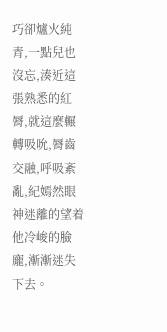巧卻爐火純青,一點兒也沒忘,湊近這張熟悉的紅脣,就這麼輾轉吸吮,脣齒交融,呼吸紊亂,紀嫣然眼神迷離的望着他冷峻的臉龐,漸漸迷失下去。